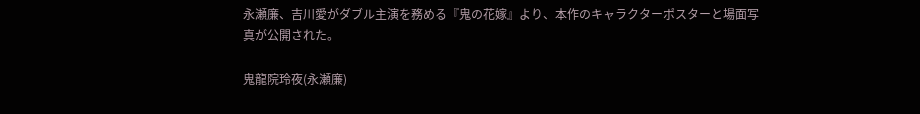永瀬廉、吉川愛がダブル主演を務める『鬼の花嫁』より、本作のキャラクターポスターと場面写真が公開された。

鬼龍院玲夜(永瀬廉)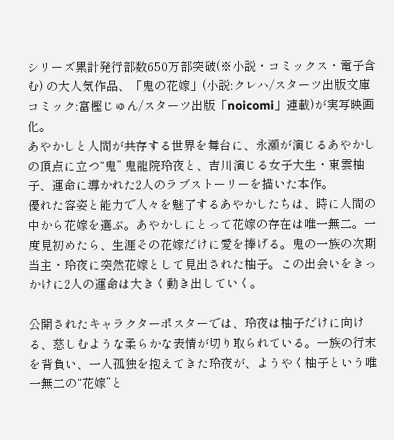シリーズ累計発行部数650万部突破(※小説・コミックス・電子含む) の大人気作品、「鬼の花嫁」(小説:クレハ/スターツ出版文庫 コミック:富樫じゅん/スターツ出版「noicomi」連載)が実写映画化。
あやかしと人間が共存する世界を舞台に、永瀬が演じるあやかしの頂点に立つ“鬼” 鬼龍院玲夜と、吉川演じる女子大生・東雲柚子、運命に導かれた2人のラブストーリーを描いた本作。
優れた容姿と能力で人々を魅了するあやかしたちは、時に人間の中から花嫁を選ぶ。あやかしにとって花嫁の存在は唯一無二。一度見初めたら、生涯その花嫁だけに愛を捧げる。鬼の一族の次期当主・玲夜に突然花嫁として見出された柚子。この出会いをきっかけに2人の運命は大きく動き出していく。

公開されたキャラクターポスターでは、玲夜は柚子だけに向ける、慈しむような柔らかな表情が切り取られている。一族の行末を背負い、一人孤独を抱えてきた玲夜が、ようやく柚子という唯一無二の“花嫁”と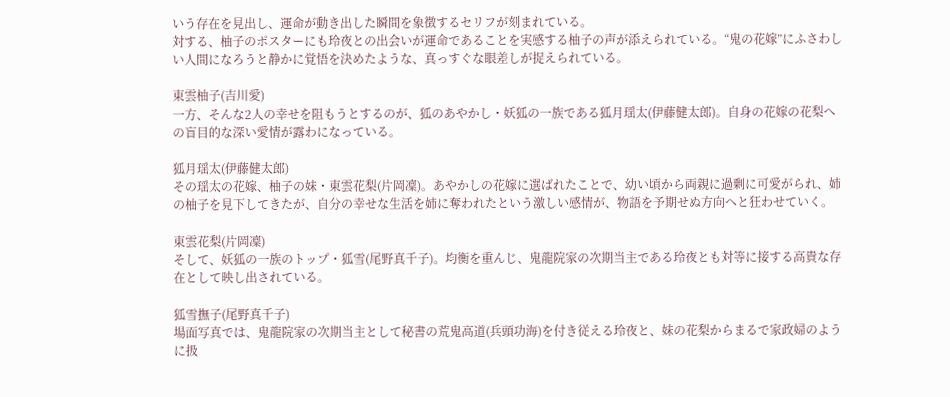いう存在を見出し、運命が動き出した瞬間を象徴するセリフが刻まれている。
対する、柚子のポスターにも玲夜との出会いが運命であることを実感する柚子の声が添えられている。“鬼の花嫁”にふさわしい人間になろうと静かに覚悟を決めたような、真っすぐな眼差しが捉えられている。

東雲柚子(吉川愛)
一方、そんな2人の幸せを阻もうとするのが、狐のあやかし・妖狐の一族である狐月瑶太(伊藤健太郎)。自身の花嫁の花梨への盲目的な深い愛情が露わになっている。

狐月瑶太(伊藤健太郎)
その瑶太の花嫁、柚子の妹・東雲花梨(片岡凜)。あやかしの花嫁に選ばれたことで、幼い頃から両親に過剰に可愛がられ、姉の柚子を見下してきたが、自分の幸せな生活を姉に奪われたという激しい感情が、物語を予期せぬ方向へと狂わせていく。

東雲花梨(片岡凜)
そして、妖狐の一族のトップ・狐雪(尾野真千子)。均衡を重んじ、鬼龍院家の次期当主である玲夜とも対等に接する高貴な存在として映し出されている。

狐雪撫子(尾野真千子)
場面写真では、鬼龍院家の次期当主として秘書の荒鬼高道(兵頭功海)を付き従える玲夜と、妹の花梨からまるで家政婦のように扱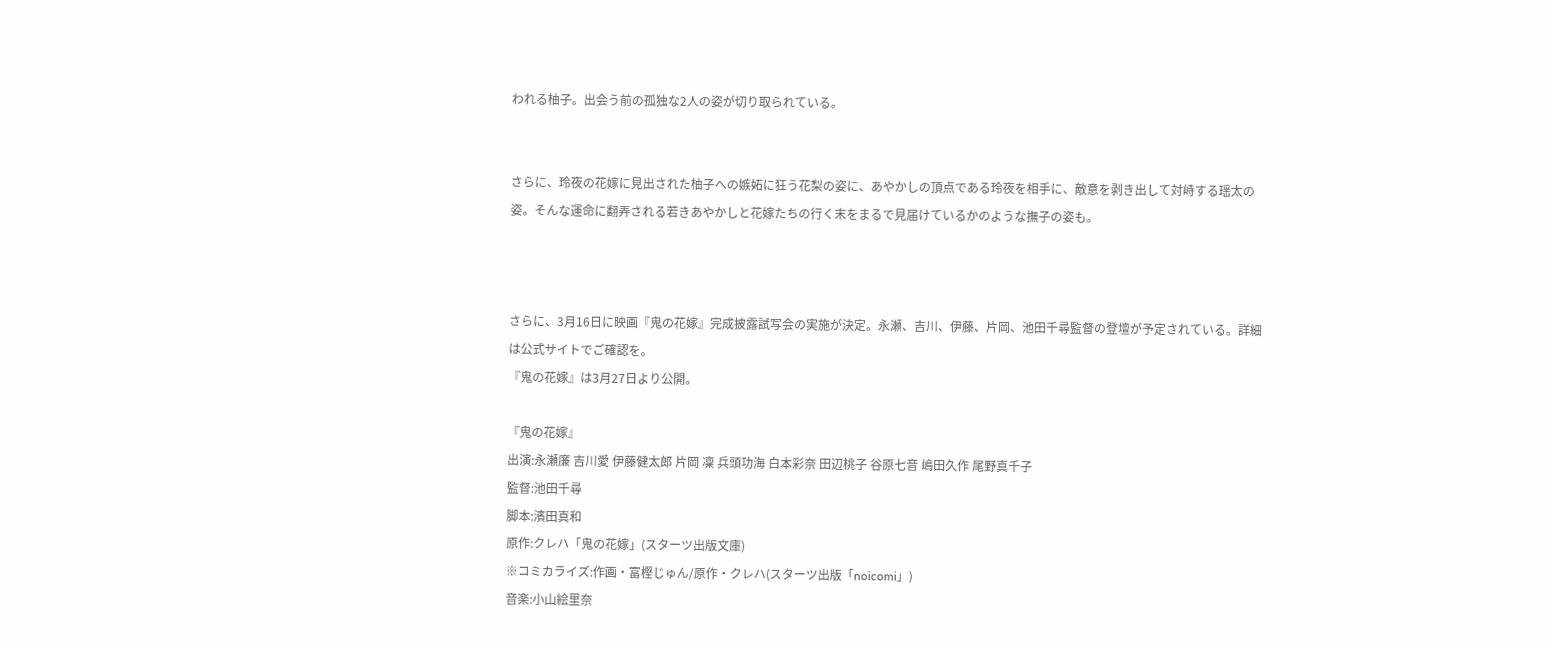われる柚子。出会う前の孤独な2人の姿が切り取られている。


さらに、玲夜の花嫁に見出された柚子への嫉妬に狂う花梨の姿に、あやかしの頂点である玲夜を相手に、敵意を剥き出して対峙する瑶太の姿。そんな運命に翻弄される若きあやかしと花嫁たちの行く末をまるで見届けているかのような撫子の姿も。



さらに、3月16日に映画『鬼の花嫁』完成披露試写会の実施が決定。永瀬、吉川、伊藤、片岡、池田千尋監督の登壇が予定されている。詳細は公式サイトでご確認を。
『鬼の花嫁』は3月27日より公開。

『鬼の花嫁』
出演:永瀬廉 吉川愛 伊藤健太郎 片岡 凜 兵頭功海 白本彩奈 田辺桃子 谷原七音 嶋田久作 尾野真千子
監督:池田千尋
脚本:濱田真和
原作:クレハ「鬼の花嫁」(スターツ出版文庫)
※コミカライズ:作画・富樫じゅん/原作・クレハ(スターツ出版「noicomi」)
音楽:小山絵里奈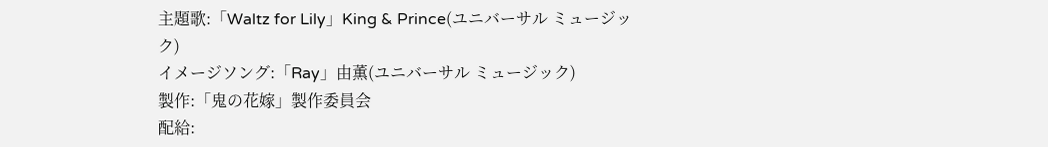主題歌:「Waltz for Lily」King & Prince(ユニバーサル ミュージック)
イメージソング:「Ray」由薫(ユニバーサル ミュージック)
製作:「鬼の花嫁」製作委員会
配給: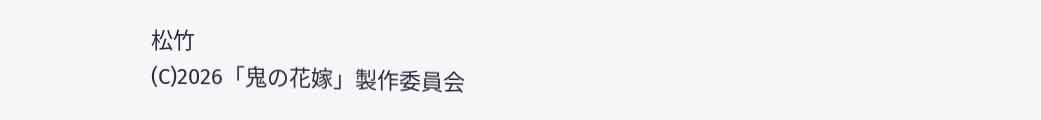松竹
(C)2026「鬼の花嫁」製作委員会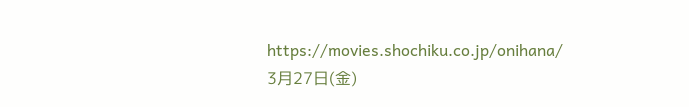https://movies.shochiku.co.jp/onihana/
3月27日(金)